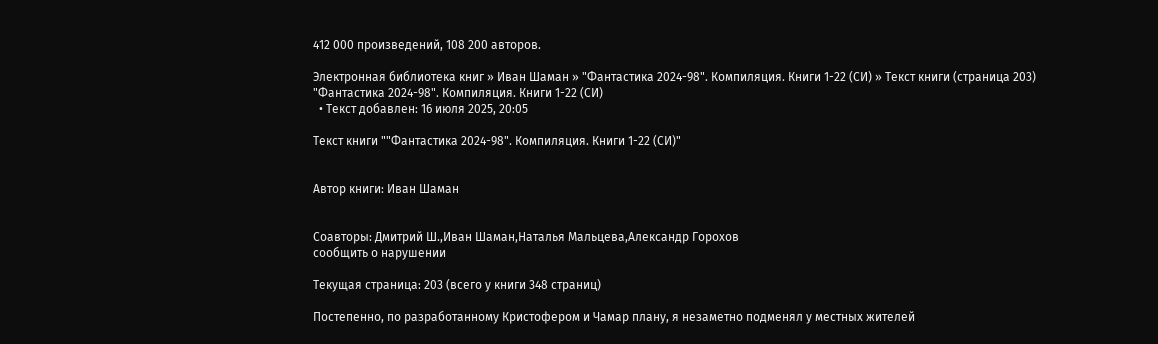412 000 произведений, 108 200 авторов.

Электронная библиотека книг » Иван Шаман » "Фантастика 2024-98". Компиляция. Книги 1-22 (СИ) » Текст книги (страница 203)
"Фантастика 2024-98". Компиляция. Книги 1-22 (СИ)
  • Текст добавлен: 16 июля 2025, 20:05

Текст книги ""Фантастика 2024-98". Компиляция. Книги 1-22 (СИ)"


Автор книги: Иван Шаман


Соавторы: Дмитрий Ш.,Иван Шаман,Наталья Мальцева,Александр Горохов
сообщить о нарушении

Текущая страница: 203 (всего у книги 348 страниц)

Постепенно, по разработанному Кристофером и Чамар плану, я незаметно подменял у местных жителей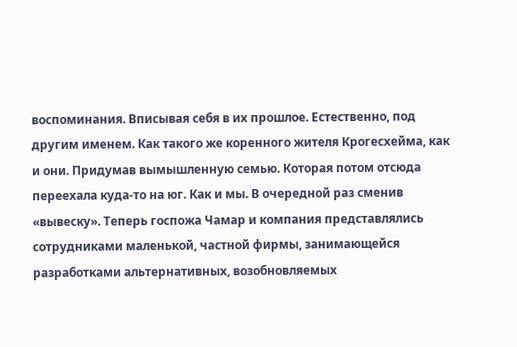воспоминания. Вписывая себя в их прошлое. Естественно, под другим именем. Как такого же коренного жителя Крогесхейма, как и они. Придумав вымышленную семью. Которая потом отсюда переехала куда-то на юг. Как и мы. В очередной раз сменив «вывеску». Теперь госпожа Чамар и компания представлялись сотрудниками маленькой, частной фирмы, занимающейся разработками альтернативных, возобновляемых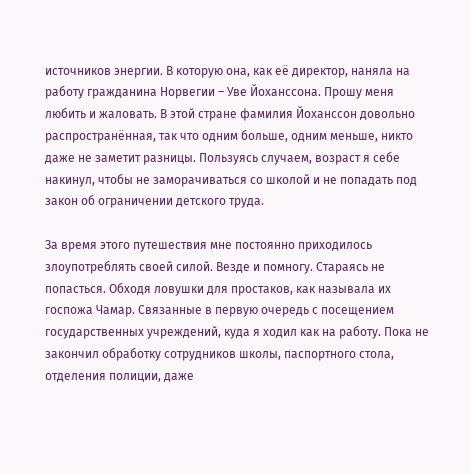источников энергии. В которую она, как её директор, наняла на работу гражданина Норвегии – Уве Йоханссона. Прошу меня любить и жаловать. В этой стране фамилия Йоханссон довольно распространённая, так что одним больше, одним меньше, никто даже не заметит разницы. Пользуясь случаем, возраст я себе накинул, чтобы не заморачиваться со школой и не попадать под закон об ограничении детского труда.

За время этого путешествия мне постоянно приходилось злоупотреблять своей силой. Везде и помногу. Стараясь не попасться. Обходя ловушки для простаков, как называла их госпожа Чамар. Связанные в первую очередь с посещением государственных учреждений, куда я ходил как на работу. Пока не закончил обработку сотрудников школы, паспортного стола, отделения полиции, даже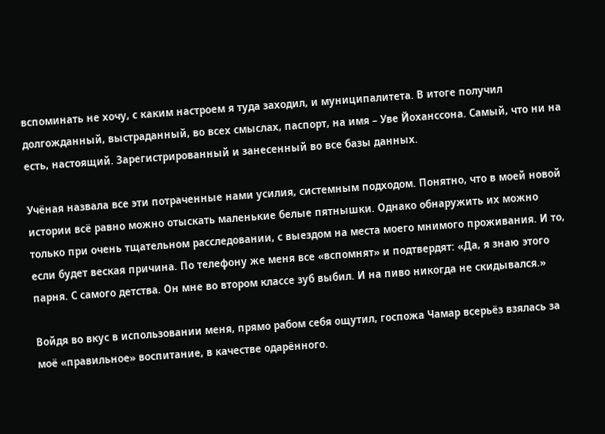вспоминать не хочу, с каким настроем я туда заходил, и муниципалитета. В итоге получил долгожданный, выстраданный, во всех смыслах, паспорт, на имя – Уве Йоханссона. Самый, что ни на есть, настоящий. Зарегистрированный и занесенный во все базы данных.

Учёная назвала все эти потраченные нами усилия, системным подходом. Понятно, что в моей новой истории всё равно можно отыскать маленькие белые пятнышки. Однако обнаружить их можно только при очень тщательном расследовании, с выездом на места моего мнимого проживания. И то, если будет веская причина. По телефону же меня все «вспомнят» и подтвердят: «Да, я знаю этого парня. С самого детства. Он мне во втором классе зуб выбил. И на пиво никогда не скидывался.»

Войдя во вкус в использовании меня, прямо рабом себя ощутил, госпожа Чамар всерьёз взялась за моё «правильное» воспитание, в качестве одарённого.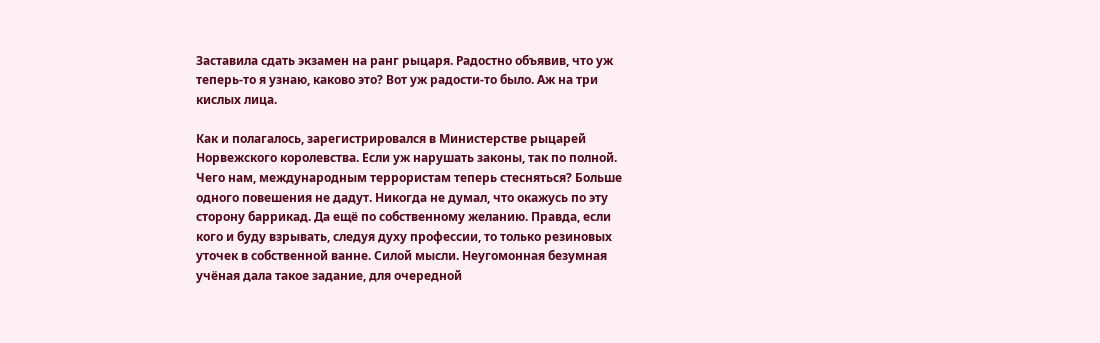Заставила сдать экзамен на ранг рыцаря. Радостно объявив, что уж теперь-то я узнаю, каково это? Вот уж радости-то было. Аж на три кислых лица.

Как и полагалось, зарегистрировался в Министерстве рыцарей Норвежского королевства. Если уж нарушать законы, так по полной. Чего нам, международным террористам теперь стесняться? Больше одного повешения не дадут. Никогда не думал, что окажусь по эту сторону баррикад. Да ещё по собственному желанию. Правда, если кого и буду взрывать, следуя духу профессии, то только резиновых уточек в собственной ванне. Силой мысли. Неугомонная безумная учёная дала такое задание, для очередной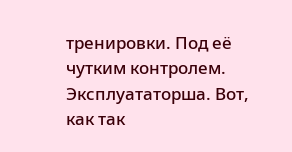тренировки. Под её чутким контролем. Эксплуататорша. Вот, как так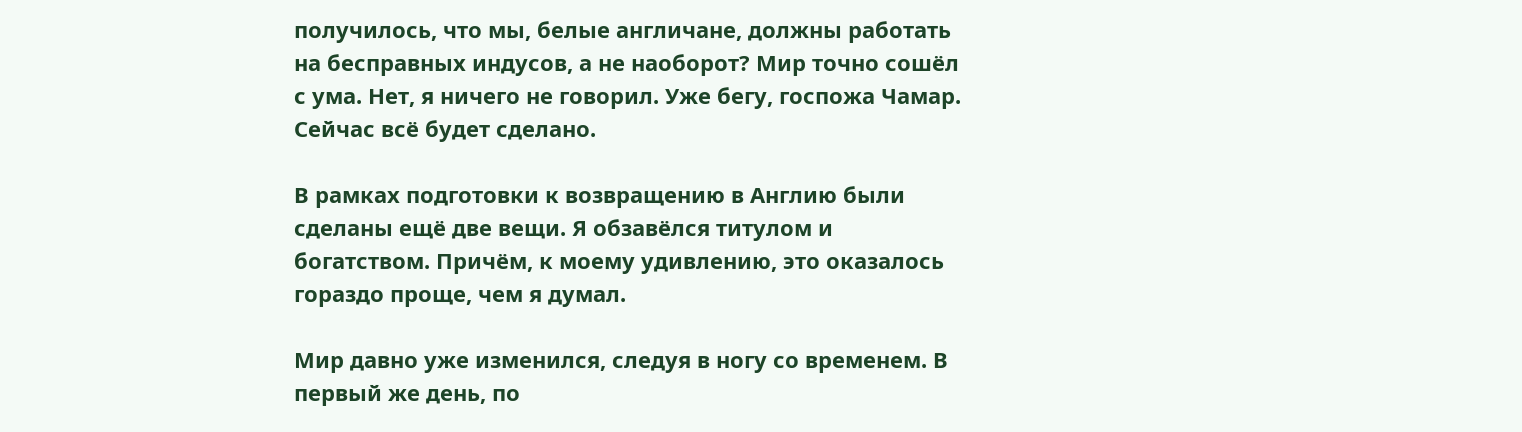получилось, что мы, белые англичане, должны работать на бесправных индусов, а не наоборот? Мир точно сошёл с ума. Нет, я ничего не говорил. Уже бегу, госпожа Чамар. Сейчас всё будет сделано.

В рамках подготовки к возвращению в Англию были сделаны ещё две вещи. Я обзавёлся титулом и богатством. Причём, к моему удивлению, это оказалось гораздо проще, чем я думал.

Мир давно уже изменился, следуя в ногу со временем. В первый же день, по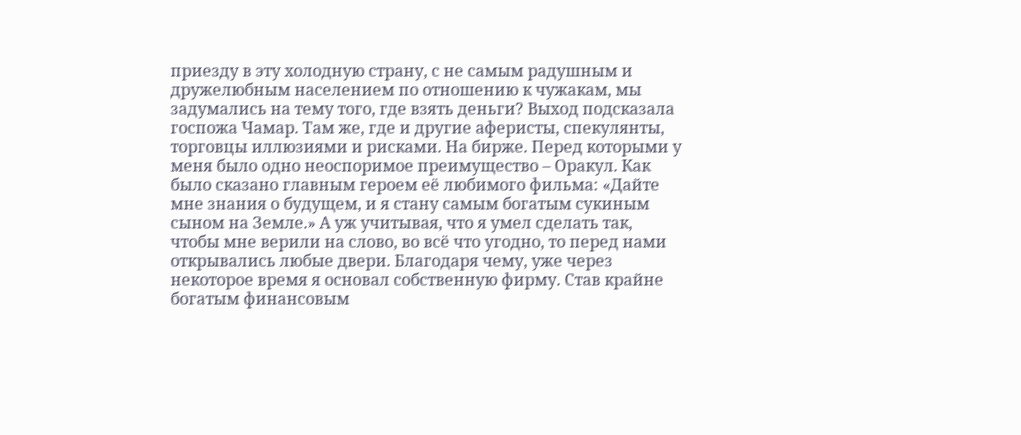приезду в эту холодную страну, с не самым радушным и дружелюбным населением по отношению к чужакам, мы задумались на тему того, где взять деньги? Выход подсказала госпожа Чамар. Там же, где и другие аферисты, спекулянты, торговцы иллюзиями и рисками. На бирже. Перед которыми у меня было одно неоспоримое преимущество – Оракул. Как было сказано главным героем её любимого фильма: «Дайте мне знания о будущем, и я стану самым богатым сукиным сыном на Земле.» А уж учитывая, что я умел сделать так, чтобы мне верили на слово, во всё что угодно, то перед нами открывались любые двери. Благодаря чему, уже через некоторое время я основал собственную фирму. Став крайне богатым финансовым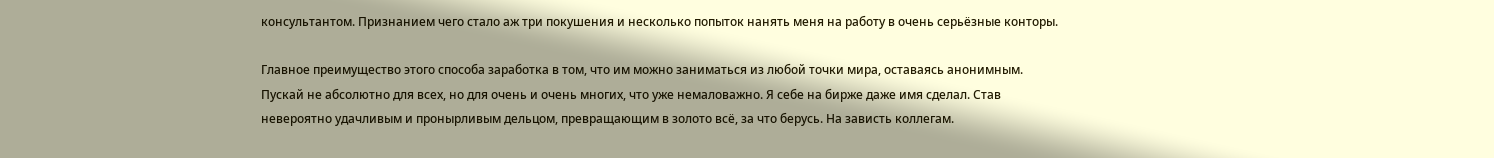консультантом. Признанием чего стало аж три покушения и несколько попыток нанять меня на работу в очень серьёзные конторы.

Главное преимущество этого способа заработка в том, что им можно заниматься из любой точки мира, оставаясь анонимным. Пускай не абсолютно для всех, но для очень и очень многих, что уже немаловажно. Я себе на бирже даже имя сделал. Став невероятно удачливым и пронырливым дельцом, превращающим в золото всё, за что берусь. На зависть коллегам.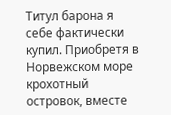Титул барона я себе фактически купил. Приобретя в Норвежском море крохотный островок, вместе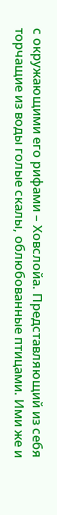с окружающими его рифами – Ховслойа. Представляющий из себя торчащие из воды голые скалы, облюбованные птицами. Ими же и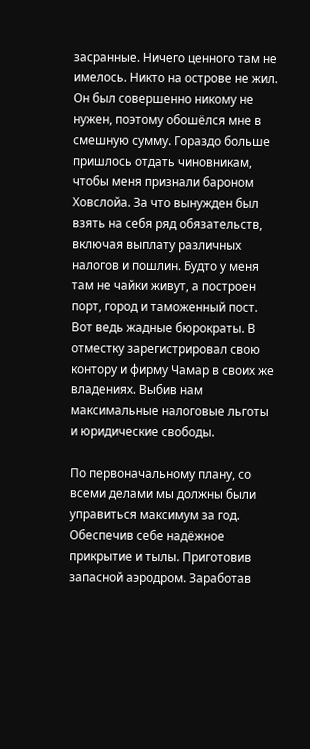засранные. Ничего ценного там не имелось. Никто на острове не жил. Он был совершенно никому не нужен, поэтому обошёлся мне в смешную сумму. Гораздо больше пришлось отдать чиновникам, чтобы меня признали бароном Ховслойа. За что вынужден был взять на себя ряд обязательств, включая выплату различных налогов и пошлин. Будто у меня там не чайки живут, а построен порт, город и таможенный пост. Вот ведь жадные бюрократы. В отместку зарегистрировал свою контору и фирму Чамар в своих же владениях. Выбив нам максимальные налоговые льготы и юридические свободы.

По первоначальному плану, со всеми делами мы должны были управиться максимум за год. Обеспечив себе надёжное прикрытие и тылы. Приготовив запасной аэродром. Заработав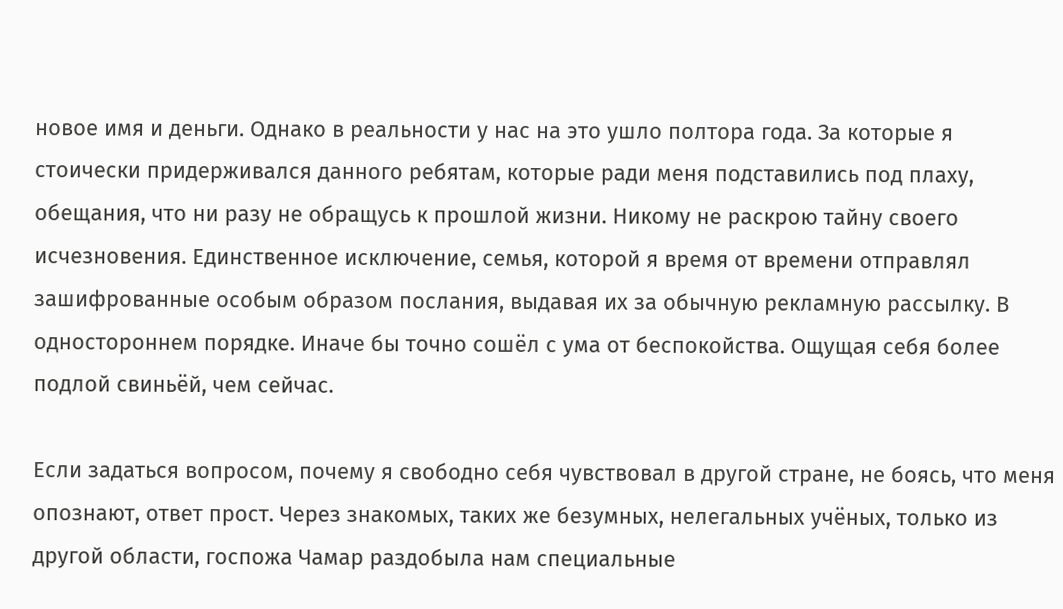новое имя и деньги. Однако в реальности у нас на это ушло полтора года. За которые я стоически придерживался данного ребятам, которые ради меня подставились под плаху, обещания, что ни разу не обращусь к прошлой жизни. Никому не раскрою тайну своего исчезновения. Единственное исключение, семья, которой я время от времени отправлял зашифрованные особым образом послания, выдавая их за обычную рекламную рассылку. В одностороннем порядке. Иначе бы точно сошёл с ума от беспокойства. Ощущая себя более подлой свиньёй, чем сейчас.

Если задаться вопросом, почему я свободно себя чувствовал в другой стране, не боясь, что меня опознают, ответ прост. Через знакомых, таких же безумных, нелегальных учёных, только из другой области, госпожа Чамар раздобыла нам специальные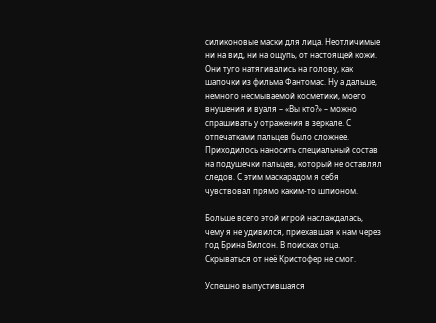силиконовые маски для лица. Неотличимые ни на вид, ни на ощупь, от настоящей кожи. Они туго натягивались на голову, как шапочки из фильма Фантомас. Ну а дальше, немного несмываемой косметики, моего внушения и вуаля – «Вы кто?» – можно спрашивать у отражения в зеркале. С отпечатками пальцев было сложнее. Приходилось наносить специальный состав на подушечки пальцев, который не оставлял следов. С этим маскарадом я себя чувствовал прямо каким-то шпионом.

Больше всего этой игрой наслаждалась, чему я не удивился, приехавшая к нам через год Брина Вилсон. В поисках отца. Скрываться от неё Кристофер не смог.

Успешно выпустившаяся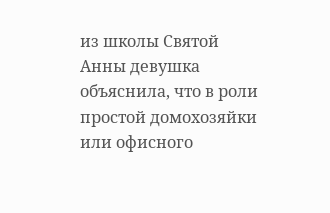из школы Святой Анны девушка объяснила, что в роли простой домохозяйки или офисного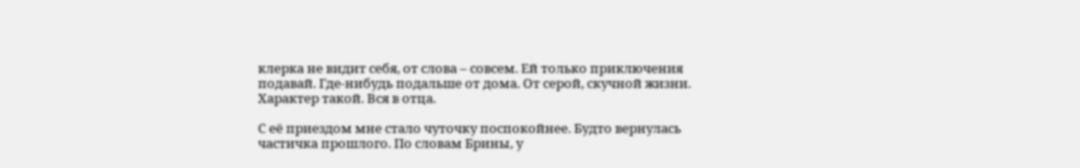клерка не видит себя, от слова – совсем. Ей только приключения подавай. Где-нибудь подальше от дома. От серой, скучной жизни. Характер такой. Вся в отца.

С её приездом мне стало чуточку поспокойнее. Будто вернулась частичка прошлого. По словам Брины, у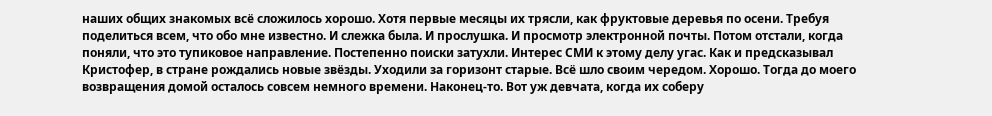наших общих знакомых всё сложилось хорошо. Хотя первые месяцы их трясли, как фруктовые деревья по осени. Требуя поделиться всем, что обо мне известно. И слежка была. И прослушка. И просмотр электронной почты. Потом отстали, когда поняли, что это тупиковое направление. Постепенно поиски затухли. Интерес СМИ к этому делу угас. Как и предсказывал Кристофер, в стране рождались новые звёзды. Уходили за горизонт старые. Всё шло своим чередом. Хорошо. Тогда до моего возвращения домой осталось совсем немного времени. Наконец-то. Вот уж девчата, когда их соберу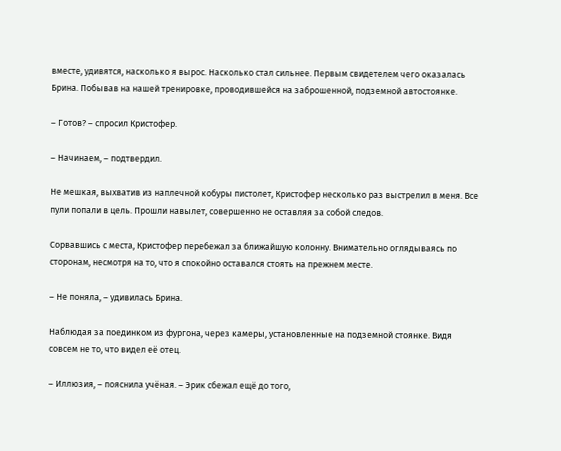вместе, удивятся, насколько я вырос. Насколько стал сильнее. Первым свидетелем чего оказалась Брина. Побывав на нашей тренировке, проводившейся на заброшенной, подземной автостоянке.

– Готов? – спросил Кристофер.

– Начинаем, – подтвердил.

Не мешкая, выхватив из наплечной кобуры пистолет, Кристофер несколько раз выстрелил в меня. Все пули попали в цель. Прошли навылет, совершенно не оставляя за собой следов.

Сорвавшись с места, Кристофер перебежал за ближайшую колонну. Внимательно оглядываясь по сторонам, несмотря на то, что я спокойно оставался стоять на прежнем месте.

– Не поняла, – удивилась Брина.

Наблюдая за поединком из фургона, через камеры, установленные на подземной стоянке. Видя совсем не то, что видел её отец.

– Иллюзия, – пояснила учёная. – Эрик сбежал ещё до того,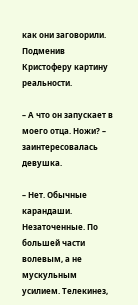как они заговорили. Подменив Кристоферу картину реальности.

– А что он запускает в моего отца. Ножи? – заинтересовалась девушка.

– Нет. Обычные карандаши. Незаточенные. По большей части волевым, а не мускульным усилием. Телекинез,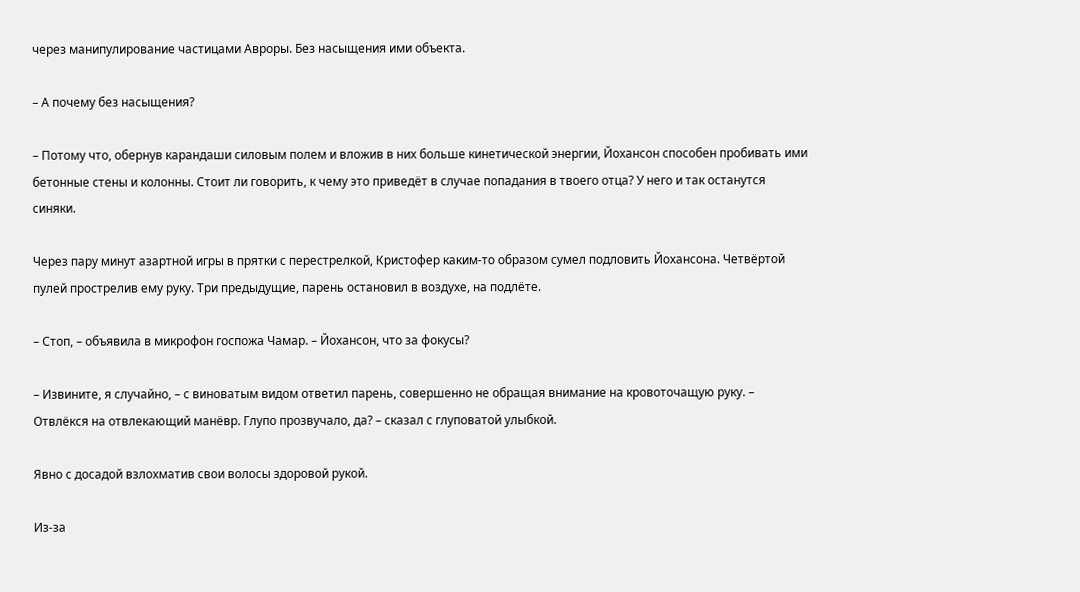через манипулирование частицами Авроры. Без насыщения ими объекта.

– А почему без насыщения?

– Потому что, обернув карандаши силовым полем и вложив в них больше кинетической энергии, Йохансон способен пробивать ими бетонные стены и колонны. Стоит ли говорить, к чему это приведёт в случае попадания в твоего отца? У него и так останутся синяки.

Через пару минут азартной игры в прятки с перестрелкой, Кристофер каким-то образом сумел подловить Йохансона. Четвёртой пулей прострелив ему руку. Три предыдущие, парень остановил в воздухе, на подлёте.

– Стоп, – объявила в микрофон госпожа Чамар. – Йохансон, что за фокусы?

– Извините, я случайно, – с виноватым видом ответил парень, совершенно не обращая внимание на кровоточащую руку. – Отвлёкся на отвлекающий манёвр. Глупо прозвучало, да? – сказал с глуповатой улыбкой.

Явно с досадой взлохматив свои волосы здоровой рукой.

Из-за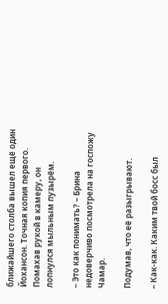ближайшего столба вышел ещё один Йохансон. Точная копия первого. Помахав рукой в камеру, он лопнулся мыльным пузырём.

– Это как понимать? – Брина недоверчиво посмотрела на госпожу Чамар.

Подумав, что её разыгрывают.

– Как-как. Каким твой босс был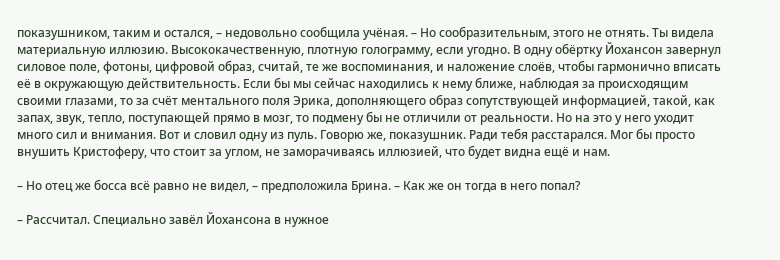показушником, таким и остался, – недовольно сообщила учёная. – Но сообразительным, этого не отнять. Ты видела материальную иллюзию. Высококачественную, плотную голограмму, если угодно. В одну обёртку Йохансон завернул силовое поле, фотоны, цифровой образ, считай, те же воспоминания, и наложение слоёв, чтобы гармонично вписать её в окружающую действительность. Если бы мы сейчас находились к нему ближе, наблюдая за происходящим своими глазами, то за счёт ментального поля Эрика, дополняющего образ сопутствующей информацией, такой, как запах, звук, тепло, поступающей прямо в мозг, то подмену бы не отличили от реальности. Но на это у него уходит много сил и внимания. Вот и словил одну из пуль. Говорю же, показушник. Ради тебя расстарался. Мог бы просто внушить Кристоферу, что стоит за углом, не заморачиваясь иллюзией, что будет видна ещё и нам.

– Но отец же босса всё равно не видел, – предположила Брина. – Как же он тогда в него попал?

– Рассчитал. Специально завёл Йохансона в нужное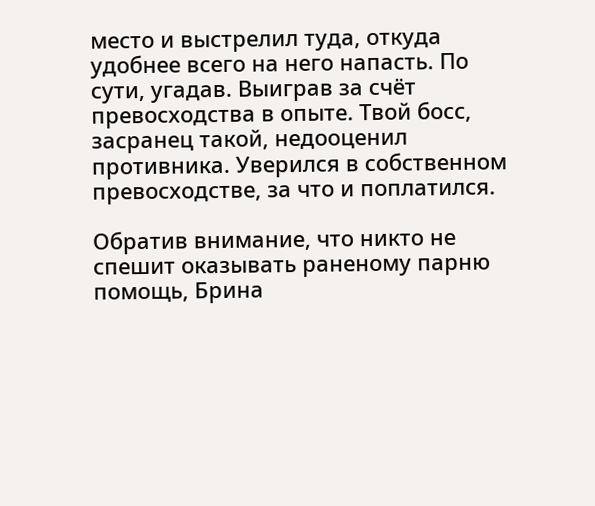место и выстрелил туда, откуда удобнее всего на него напасть. По сути, угадав. Выиграв за счёт превосходства в опыте. Твой босс, засранец такой, недооценил противника. Уверился в собственном превосходстве, за что и поплатился.

Обратив внимание, что никто не спешит оказывать раненому парню помощь, Брина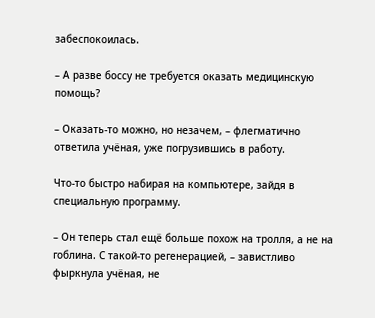забеспокоилась.

– А разве боссу не требуется оказать медицинскую помощь?

– Оказать-то можно, но незачем, – флегматично ответила учёная, уже погрузившись в работу.

Что-то быстро набирая на компьютере, зайдя в специальную программу.

– Он теперь стал ещё больше похож на тролля, а не на гоблина. С такой-то регенерацией, – завистливо фыркнула учёная, не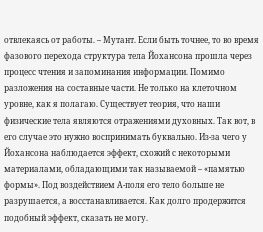отвлекаясь от работы. – Мутант. Если быть точнее, то во время фазового перехода структура тела Йохансона прошла через процесс чтения и запоминания информации. Помимо разложения на составные части. Не только на клеточном уровне, как я полагаю. Существует теория, что наши физические тела являются отражениями духовных. Так вот, в его случае это нужно воспринимать буквально. Из-за чего у Йохансона наблюдается эффект, схожий с некоторыми материалами, обладающими так называемой – «памятью формы». Под воздействием А-поля его тело больше не разрушается, а восстанавливается. Как долго продержится подобный эффект, сказать не могу.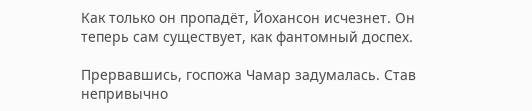Как только он пропадёт, Йохансон исчезнет. Он теперь сам существует, как фантомный доспех.

Прервавшись, госпожа Чамар задумалась. Став непривычно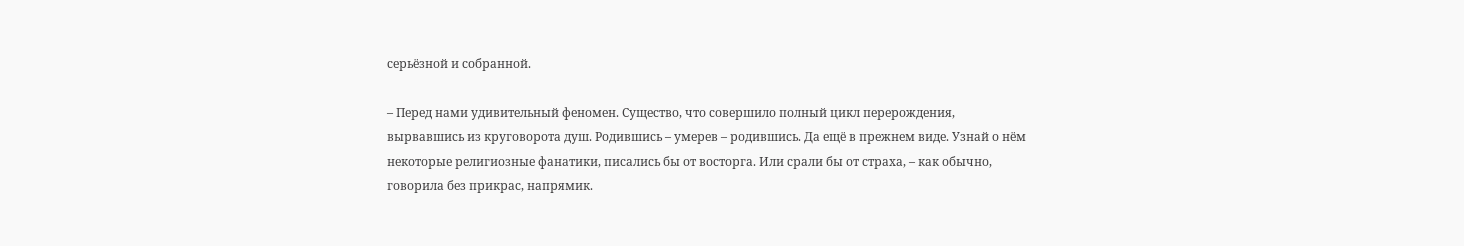серьёзной и собранной.

– Перед нами удивительный феномен. Существо, что совершило полный цикл перерождения, вырвавшись из круговорота душ. Родившись – умерев – родившись. Да ещё в прежнем виде. Узнай о нём некоторые религиозные фанатики, писались бы от восторга. Или срали бы от страха, – как обычно, говорила без прикрас, напрямик.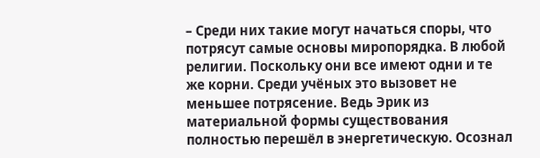– Среди них такие могут начаться споры, что потрясут самые основы миропорядка. В любой религии. Поскольку они все имеют одни и те же корни. Среди учёных это вызовет не меньшее потрясение. Ведь Эрик из материальной формы существования полностью перешёл в энергетическую. Осознал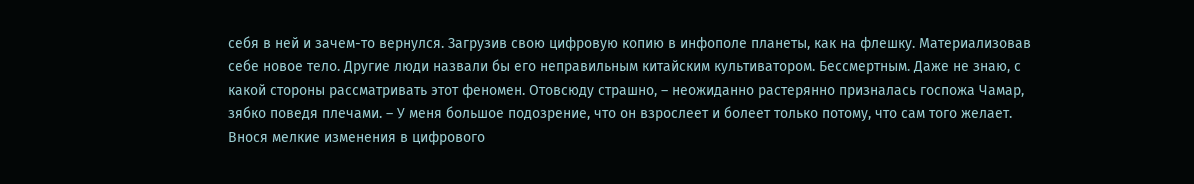себя в ней и зачем-то вернулся. Загрузив свою цифровую копию в инфополе планеты, как на флешку. Материализовав себе новое тело. Другие люди назвали бы его неправильным китайским культиватором. Бессмертным. Даже не знаю, с какой стороны рассматривать этот феномен. Отовсюду страшно, – неожиданно растерянно призналась госпожа Чамар, зябко поведя плечами. – У меня большое подозрение, что он взрослеет и болеет только потому, что сам того желает. Внося мелкие изменения в цифрового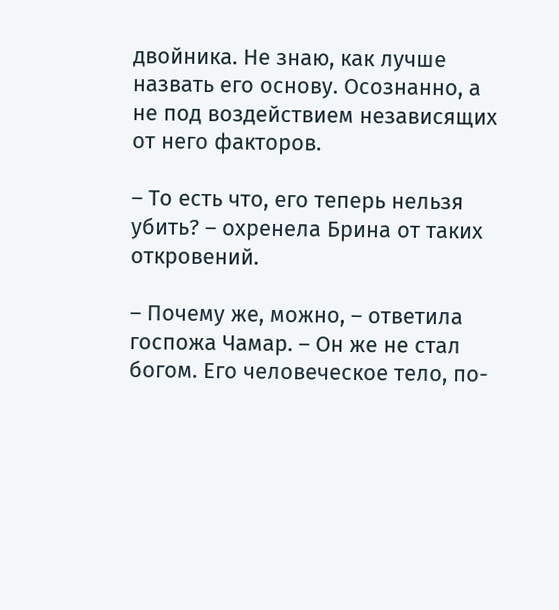двойника. Не знаю, как лучше назвать его основу. Осознанно, а не под воздействием независящих от него факторов.

– То есть что, его теперь нельзя убить? – охренела Брина от таких откровений.

– Почему же, можно, – ответила госпожа Чамар. – Он же не стал богом. Его человеческое тело, по-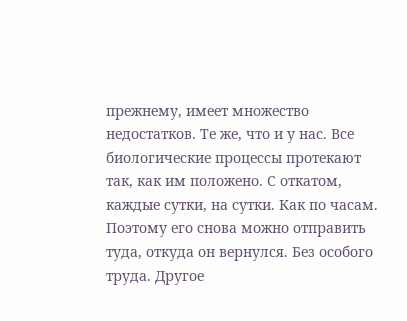прежнему, имеет множество недостатков. Те же, что и у нас. Все биологические процессы протекают так, как им положено. С откатом, каждые сутки, на сутки. Как по часам. Поэтому его снова можно отправить туда, откуда он вернулся. Без особого труда. Другое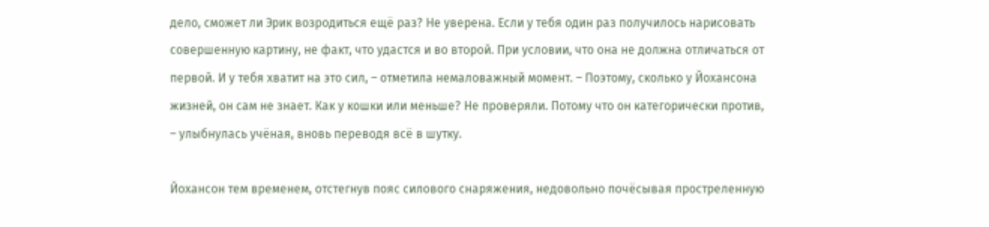дело, сможет ли Эрик возродиться ещё раз? Не уверена. Если у тебя один раз получилось нарисовать совершенную картину, не факт, что удастся и во второй. При условии, что она не должна отличаться от первой. И у тебя хватит на это сил, – отметила немаловажный момент. – Поэтому, сколько у Йохансона жизней, он сам не знает. Как у кошки или меньше? Не проверяли. Потому что он категорически против, – улыбнулась учёная, вновь переводя всё в шутку.

Йохансон тем временем, отстегнув пояс силового снаряжения, недовольно почёсывая простреленную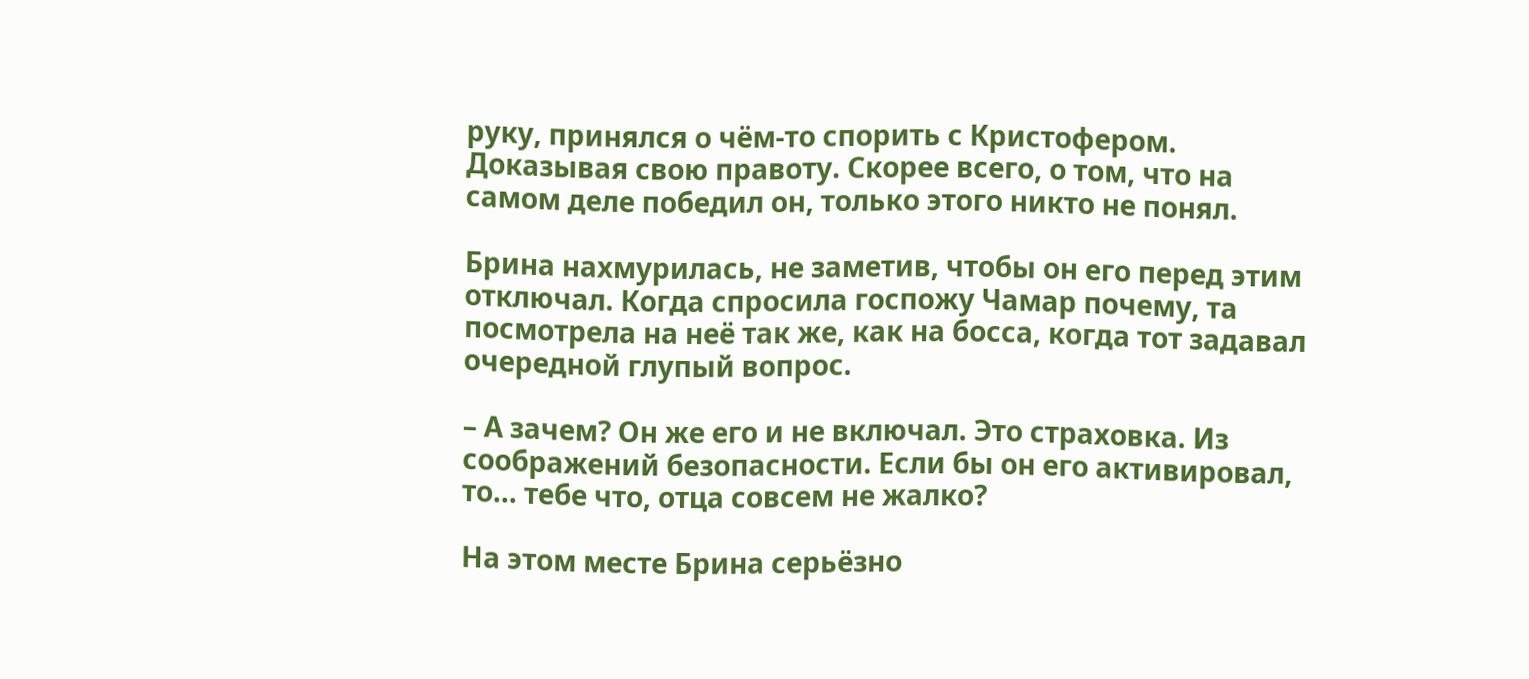руку, принялся о чём-то спорить с Кристофером. Доказывая свою правоту. Скорее всего, о том, что на самом деле победил он, только этого никто не понял.

Брина нахмурилась, не заметив, чтобы он его перед этим отключал. Когда спросила госпожу Чамар почему, та посмотрела на неё так же, как на босса, когда тот задавал очередной глупый вопрос.

– А зачем? Он же его и не включал. Это страховка. Из соображений безопасности. Если бы он его активировал, то… тебе что, отца совсем не жалко?

На этом месте Брина серьёзно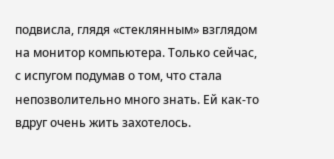подвисла, глядя «стеклянным» взглядом на монитор компьютера. Только сейчас, с испугом подумав о том, что стала непозволительно много знать. Ей как-то вдруг очень жить захотелось.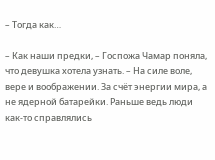– Тогда как…

– Как наши предки, – Госпожа Чамар поняла, что девушка хотела узнать. – На силе воле, вере и воображении. За счёт энергии мира, а не ядерной батарейки. Раньше ведь люди как-то справлялись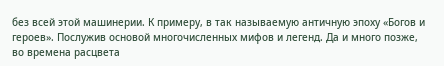без всей этой машинерии. К примеру, в так называемую античную эпоху «Богов и героев». Послужив основой многочисленных мифов и легенд. Да и много позже, во времена расцвета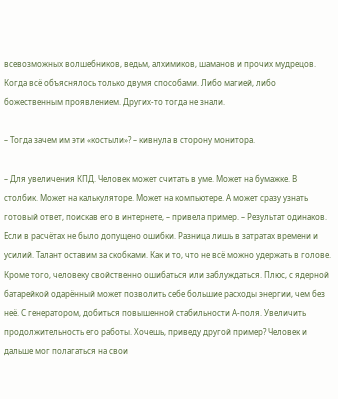всевозможных волшебников, ведьм, алхимиков, шаманов и прочих мудрецов. Когда всё объяснялось только двумя способами. Либо магией, либо божественным проявлением. Других-то тогда не знали.

– Тогда зачем им эти «костыли»? – кивнула в сторону монитора.

– Для увеличения КПД. Человек может считать в уме. Может на бумажке. В столбик. Может на калькуляторе. Может на компьютере. А может сразу узнать готовый ответ, поискав его в интернете, – привела пример. – Результат одинаков. Если в расчётах не было допущено ошибки. Разница лишь в затратах времени и усилий. Талант оставим за скобками. Как и то, что не всё можно удержать в голове. Кроме того, человеку свойственно ошибаться или заблуждаться. Плюс, с ядерной батарейкой одарённый может позволить себе большие расходы энергии, чем без неё. С генератором, добиться повышенной стабильности А-поля. Увеличить продолжительность его работы. Хочешь, приведу другой пример? Человек и дальше мог полагаться на свои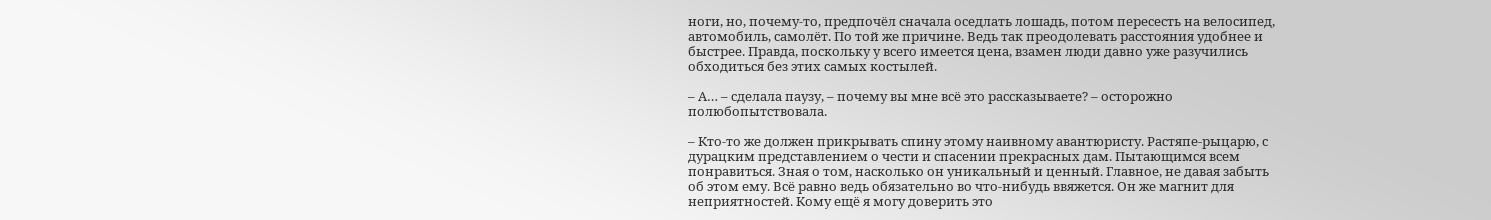ноги, но, почему-то, предпочёл сначала оседлать лошадь, потом пересесть на велосипед, автомобиль, самолёт. По той же причине. Ведь так преодолевать расстояния удобнее и быстрее. Правда, поскольку у всего имеется цена, взамен люди давно уже разучились обходиться без этих самых костылей.

– А… – сделала паузу, – почему вы мне всё это рассказываете? – осторожно полюбопытствовала.

– Кто-то же должен прикрывать спину этому наивному авантюристу. Растяпе-рыцарю, с дурацким представлением о чести и спасении прекрасных дам. Пытающимся всем понравиться. Зная о том, насколько он уникальный и ценный. Главное, не давая забыть об этом ему. Всё равно ведь обязательно во что-нибудь ввяжется. Он же магнит для неприятностей. Кому ещё я могу доверить это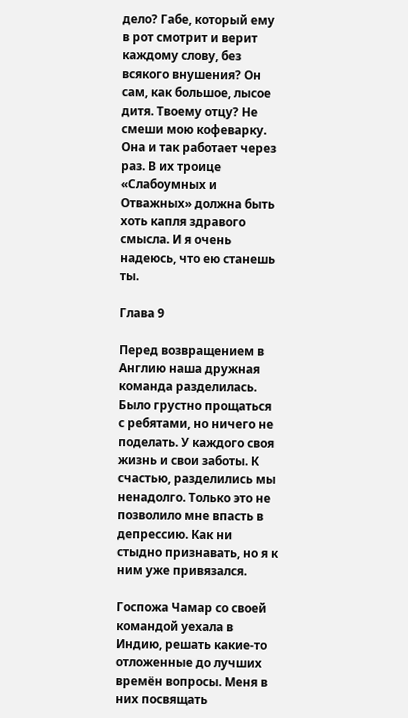дело? Габе, который ему в рот смотрит и верит каждому слову, без всякого внушения? Он сам, как большое, лысое дитя. Твоему отцу? Не смеши мою кофеварку. Она и так работает через раз. В их троице «Слабоумных и Отважных» должна быть хоть капля здравого смысла. И я очень надеюсь, что ею станешь ты.

Глава 9

Перед возвращением в Англию наша дружная команда разделилась. Было грустно прощаться с ребятами, но ничего не поделать. У каждого своя жизнь и свои заботы. К счастью, разделились мы ненадолго. Только это не позволило мне впасть в депрессию. Как ни стыдно признавать, но я к ним уже привязался.

Госпожа Чамар со своей командой уехала в Индию, решать какие-то отложенные до лучших времён вопросы. Меня в них посвящать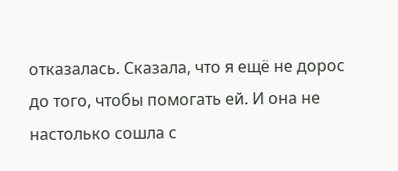отказалась. Сказала, что я ещё не дорос до того, чтобы помогать ей. И она не настолько сошла с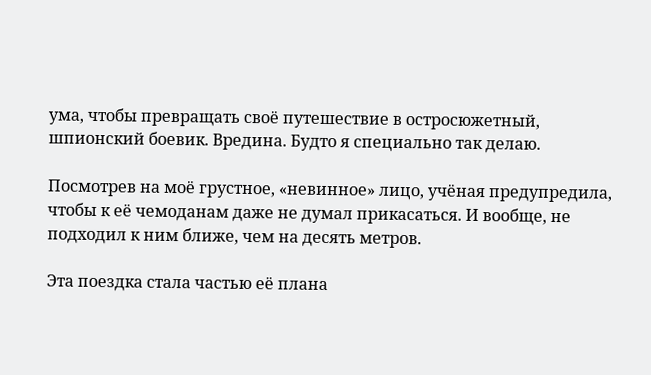ума, чтобы превращать своё путешествие в остросюжетный, шпионский боевик. Вредина. Будто я специально так делаю.

Посмотрев на моё грустное, «невинное» лицо, учёная предупредила, чтобы к её чемоданам даже не думал прикасаться. И вообще, не подходил к ним ближе, чем на десять метров.

Эта поездка стала частью её плана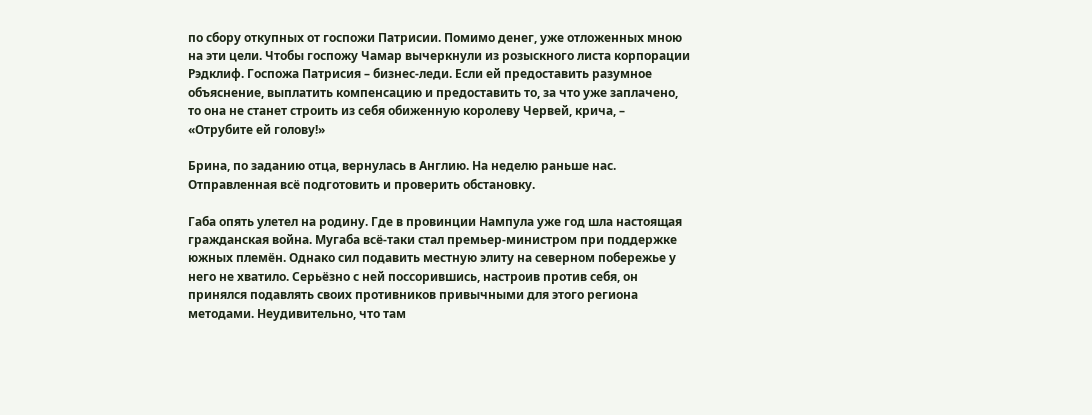по сбору откупных от госпожи Патрисии. Помимо денег, уже отложенных мною на эти цели. Чтобы госпожу Чамар вычеркнули из розыскного листа корпорации Рэдклиф. Госпожа Патрисия – бизнес-леди. Если ей предоставить разумное объяснение, выплатить компенсацию и предоставить то, за что уже заплачено, то она не станет строить из себя обиженную королеву Червей, крича, – «Отрубите ей голову!»

Брина, по заданию отца, вернулась в Англию. На неделю раньше нас. Отправленная всё подготовить и проверить обстановку.

Габа опять улетел на родину. Где в провинции Нампула уже год шла настоящая гражданская война. Мугаба всё-таки стал премьер-министром при поддержке южных племён. Однако сил подавить местную элиту на северном побережье у него не хватило. Серьёзно с ней поссорившись, настроив против себя, он принялся подавлять своих противников привычными для этого региона методами. Неудивительно, что там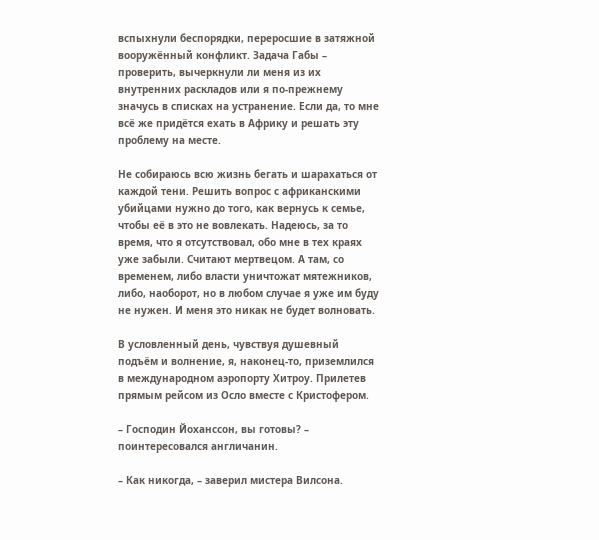вспыхнули беспорядки, переросшие в затяжной вооружённый конфликт. Задача Габы – проверить, вычеркнули ли меня из их внутренних раскладов или я по-прежнему значусь в списках на устранение. Если да, то мне всё же придётся ехать в Африку и решать эту проблему на месте.

Не собираюсь всю жизнь бегать и шарахаться от каждой тени. Решить вопрос с африканскими убийцами нужно до того, как вернусь к семье, чтобы её в это не вовлекать. Надеюсь, за то время, что я отсутствовал, обо мне в тех краях уже забыли. Считают мертвецом. А там, со временем, либо власти уничтожат мятежников, либо, наоборот, но в любом случае я уже им буду не нужен. И меня это никак не будет волновать.

В условленный день, чувствуя душевный подъём и волнение, я, наконец-то, приземлился в международном аэропорту Хитроу. Прилетев прямым рейсом из Осло вместе с Кристофером.

– Господин Йоханссон, вы готовы? – поинтересовался англичанин.

– Как никогда, – заверил мистера Вилсона.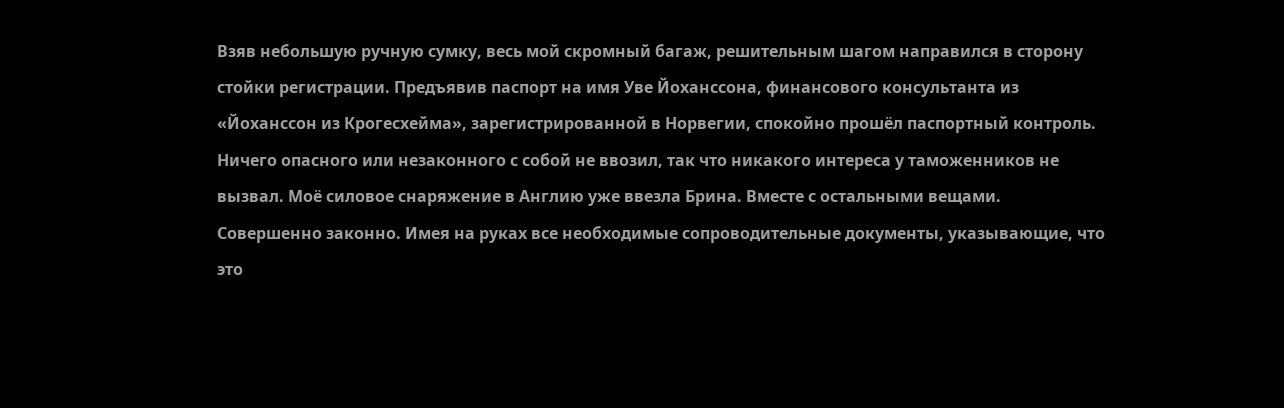Взяв небольшую ручную сумку, весь мой скромный багаж, решительным шагом направился в сторону стойки регистрации. Предъявив паспорт на имя Уве Йоханссона, финансового консультанта из «Йоханссон из Крогесхейма», зарегистрированной в Норвегии, спокойно прошёл паспортный контроль. Ничего опасного или незаконного с собой не ввозил, так что никакого интереса у таможенников не вызвал. Моё силовое снаряжение в Англию уже ввезла Брина. Вместе с остальными вещами. Совершенно законно. Имея на руках все необходимые сопроводительные документы, указывающие, что это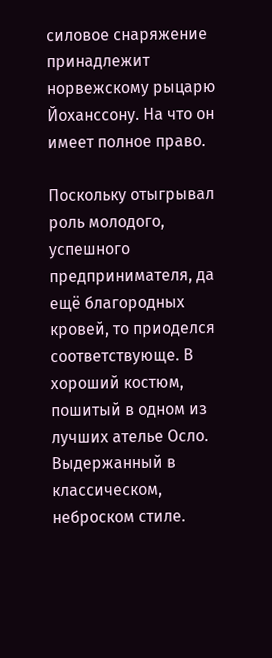силовое снаряжение принадлежит норвежскому рыцарю Йоханссону. На что он имеет полное право.

Поскольку отыгрывал роль молодого, успешного предпринимателя, да ещё благородных кровей, то приоделся соответствующе. В хороший костюм, пошитый в одном из лучших ателье Осло. Выдержанный в классическом, неброском стиле.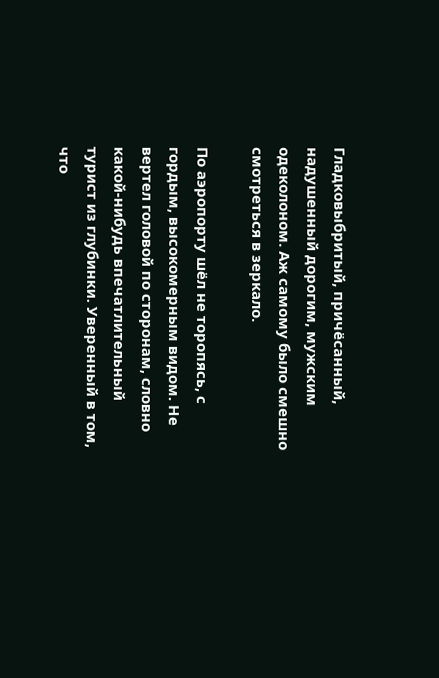Гладковыбритый, причёсанный, надушенный дорогим, мужским одеколоном. Аж самому было смешно смотреться в зеркало.

По аэропорту шёл не торопясь, с гордым, высокомерным видом. Не вертел головой по сторонам, словно какой-нибудь впечатлительный турист из глубинки. Уверенный в том, что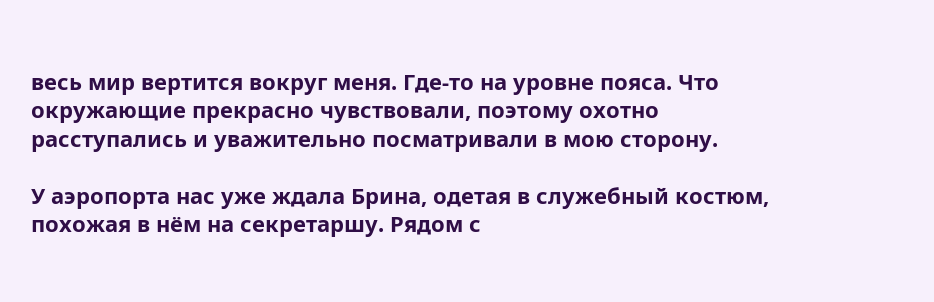весь мир вертится вокруг меня. Где-то на уровне пояса. Что окружающие прекрасно чувствовали, поэтому охотно расступались и уважительно посматривали в мою сторону.

У аэропорта нас уже ждала Брина, одетая в служебный костюм, похожая в нём на секретаршу. Рядом с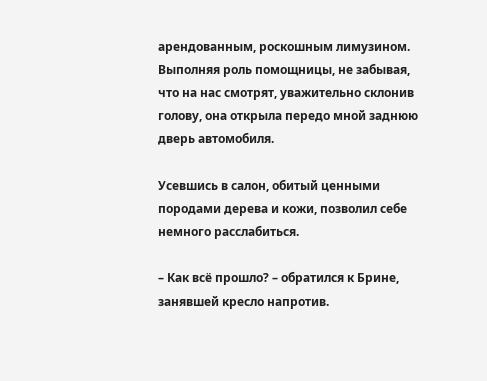арендованным, роскошным лимузином. Выполняя роль помощницы, не забывая, что на нас смотрят, уважительно склонив голову, она открыла передо мной заднюю дверь автомобиля.

Усевшись в салон, обитый ценными породами дерева и кожи, позволил себе немного расслабиться.

– Как всё прошло? – обратился к Брине, занявшей кресло напротив.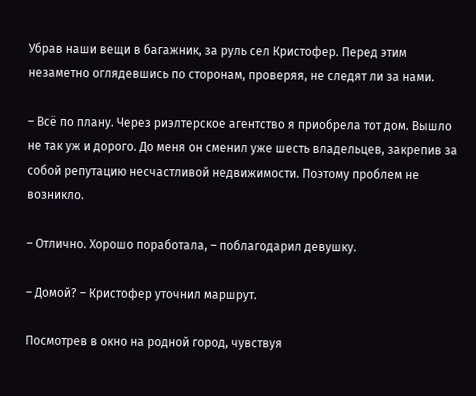Убрав наши вещи в багажник, за руль сел Кристофер. Перед этим незаметно оглядевшись по сторонам, проверяя, не следят ли за нами.

– Всё по плану. Через риэлтерское агентство я приобрела тот дом. Вышло не так уж и дорого. До меня он сменил уже шесть владельцев, закрепив за собой репутацию несчастливой недвижимости. Поэтому проблем не возникло.

– Отлично. Хорошо поработала, – поблагодарил девушку.

– Домой? – Кристофер уточнил маршрут.

Посмотрев в окно на родной город, чувствуя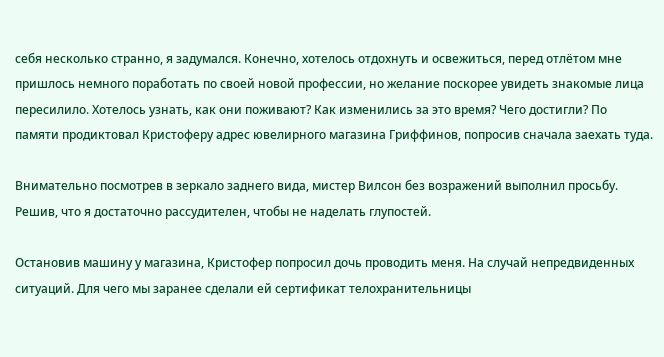себя несколько странно, я задумался. Конечно, хотелось отдохнуть и освежиться, перед отлётом мне пришлось немного поработать по своей новой профессии, но желание поскорее увидеть знакомые лица пересилило. Хотелось узнать, как они поживают? Как изменились за это время? Чего достигли? По памяти продиктовал Кристоферу адрес ювелирного магазина Гриффинов, попросив сначала заехать туда.

Внимательно посмотрев в зеркало заднего вида, мистер Вилсон без возражений выполнил просьбу. Решив, что я достаточно рассудителен, чтобы не наделать глупостей.

Остановив машину у магазина, Кристофер попросил дочь проводить меня. На случай непредвиденных ситуаций. Для чего мы заранее сделали ей сертификат телохранительницы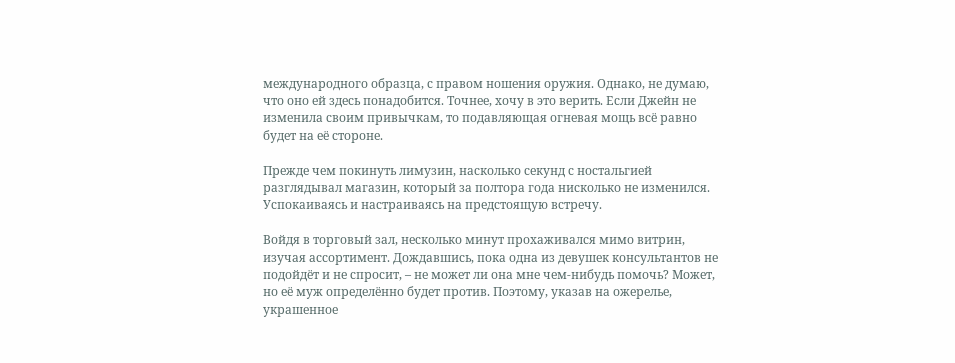международного образца, с правом ношения оружия. Однако, не думаю, что оно ей здесь понадобится. Точнее, хочу в это верить. Если Джейн не изменила своим привычкам, то подавляющая огневая мощь всё равно будет на её стороне.

Прежде чем покинуть лимузин, насколько секунд с ностальгией разглядывал магазин, который за полтора года нисколько не изменился. Успокаиваясь и настраиваясь на предстоящую встречу.

Войдя в торговый зал, несколько минут прохаживался мимо витрин, изучая ассортимент. Дождавшись, пока одна из девушек консультантов не подойдёт и не спросит, – не может ли она мне чем-нибудь помочь? Может, но её муж определённо будет против. Поэтому, указав на ожерелье, украшенное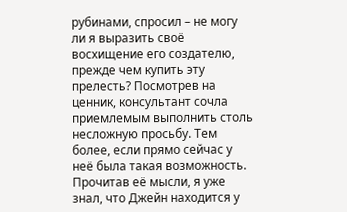рубинами, спросил – не могу ли я выразить своё восхищение его создателю, прежде чем купить эту прелесть? Посмотрев на ценник, консультант сочла приемлемым выполнить столь несложную просьбу. Тем более, если прямо сейчас у неё была такая возможность. Прочитав её мысли, я уже знал, что Джейн находится у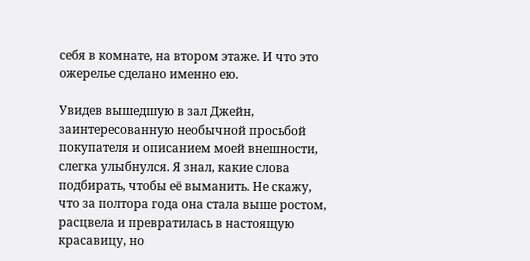себя в комнате, на втором этаже. И что это ожерелье сделано именно ею.

Увидев вышедшую в зал Джейн, заинтересованную необычной просьбой покупателя и описанием моей внешности, слегка улыбнулся. Я знал, какие слова подбирать, чтобы её выманить. Не скажу, что за полтора года она стала выше ростом, расцвела и превратилась в настоящую красавицу, но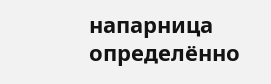напарница определённо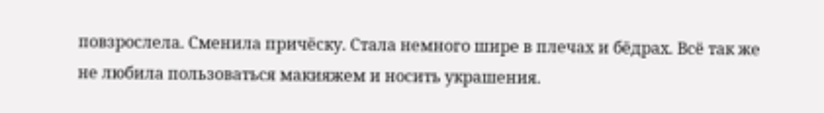повзрослела. Сменила причёску. Стала немного шире в плечах и бёдрах. Всё так же не любила пользоваться макияжем и носить украшения.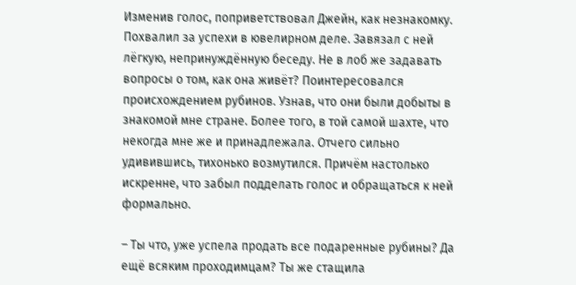Изменив голос, поприветствовал Джейн, как незнакомку. Похвалил за успехи в ювелирном деле. Завязал с ней лёгкую, непринуждённую беседу. Не в лоб же задавать вопросы о том, как она живёт? Поинтересовался происхождением рубинов. Узнав, что они были добыты в знакомой мне стране. Более того, в той самой шахте, что некогда мне же и принадлежала. Отчего сильно удивившись, тихонько возмутился. Причём настолько искренне, что забыл подделать голос и обращаться к ней формально.

– Ты что, уже успела продать все подаренные рубины? Да ещё всяким проходимцам? Ты же стащила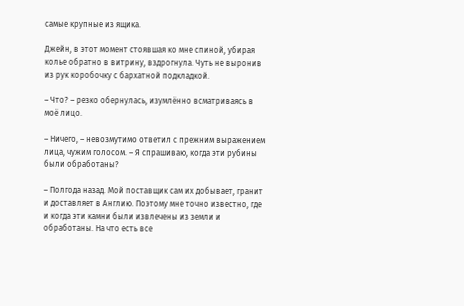самые крупные из ящика.

Джейн, в этот момент стоявшая ко мне спиной, убирая колье обратно в витрину, вздрогнула. Чуть не выронив из рук коробочку с бархатной подкладкой.

– Что? – резко обернулась, изумлённо всматриваясь в моё лицо.

– Ничего, – невозмутимо ответил с прежним выражением лица, чужим голосом. – Я спрашиваю, когда эти рубины были обработаны?

– Полгода назад. Мой поставщик сам их добывает, гранит и доставляет в Англию. Поэтому мне точно известно, где и когда эти камни были извлечены из земли и обработаны. На что есть все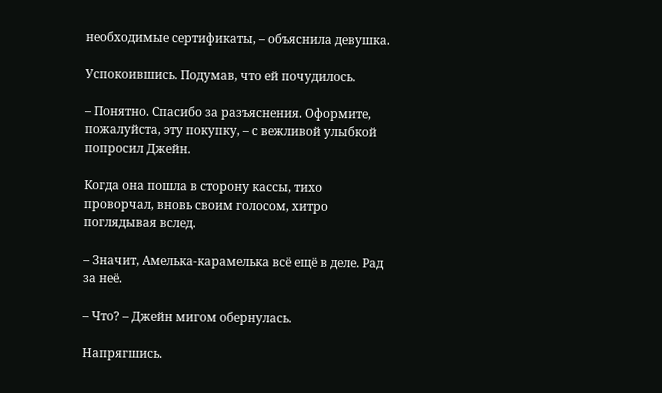необходимые сертификаты, – объяснила девушка.

Успокоившись. Подумав, что ей почудилось.

– Понятно. Спасибо за разъяснения. Оформите, пожалуйста, эту покупку, – с вежливой улыбкой попросил Джейн.

Когда она пошла в сторону кассы, тихо проворчал, вновь своим голосом, хитро поглядывая вслед.

– Значит, Амелька-карамелька всё ещё в деле. Рад за неё.

– Что? – Джейн мигом обернулась.

Напрягшись.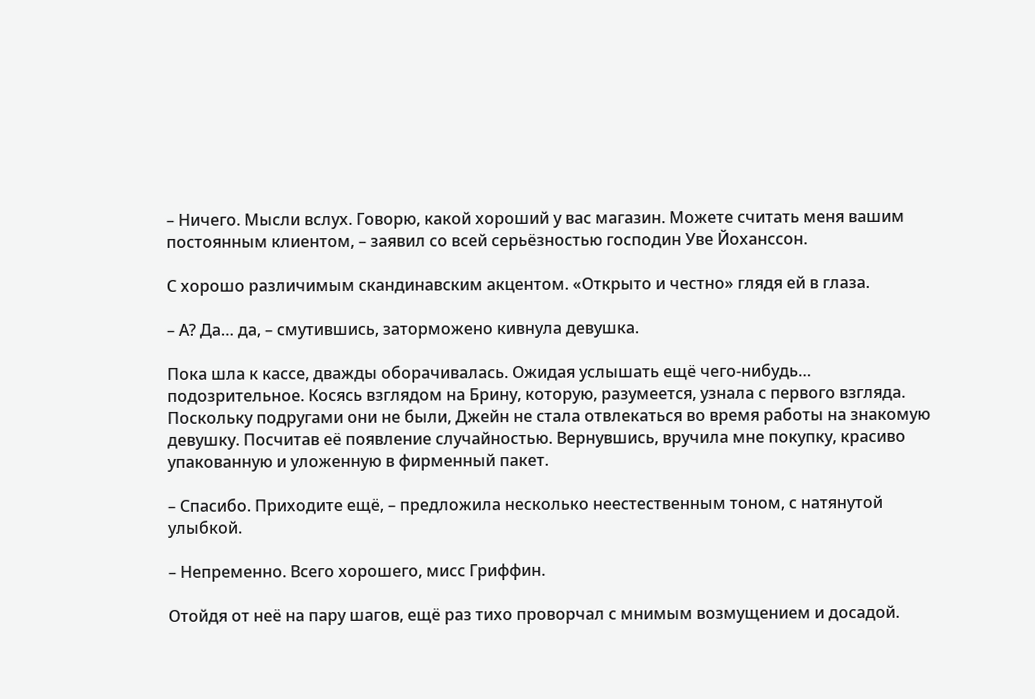– Ничего. Мысли вслух. Говорю, какой хороший у вас магазин. Можете считать меня вашим постоянным клиентом, – заявил со всей серьёзностью господин Уве Йоханссон.

С хорошо различимым скандинавским акцентом. «Открыто и честно» глядя ей в глаза.

– А? Да… да, – смутившись, заторможено кивнула девушка.

Пока шла к кассе, дважды оборачивалась. Ожидая услышать ещё чего-нибудь… подозрительное. Косясь взглядом на Брину, которую, разумеется, узнала с первого взгляда. Поскольку подругами они не были, Джейн не стала отвлекаться во время работы на знакомую девушку. Посчитав её появление случайностью. Вернувшись, вручила мне покупку, красиво упакованную и уложенную в фирменный пакет.

– Спасибо. Приходите ещё, – предложила несколько неестественным тоном, с натянутой улыбкой.

– Непременно. Всего хорошего, мисс Гриффин.

Отойдя от неё на пару шагов, ещё раз тихо проворчал с мнимым возмущением и досадой.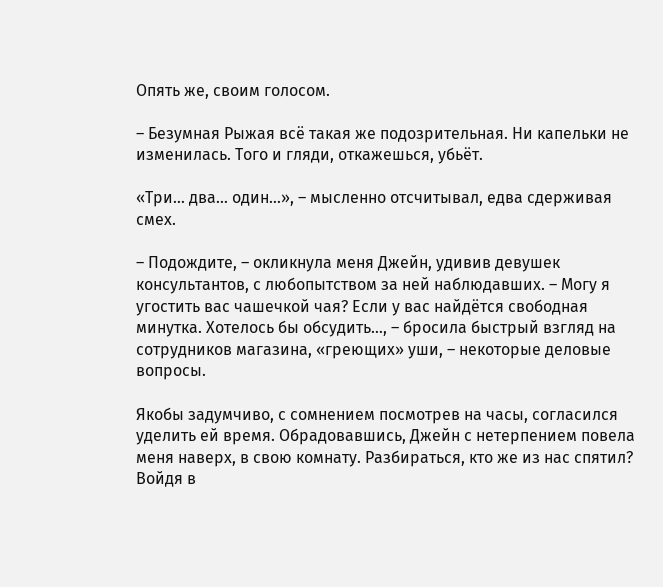Опять же, своим голосом.

– Безумная Рыжая всё такая же подозрительная. Ни капельки не изменилась. Того и гляди, откажешься, убьёт.

«Три… два… один…», – мысленно отсчитывал, едва сдерживая смех.

– Подождите, – окликнула меня Джейн, удивив девушек консультантов, с любопытством за ней наблюдавших. – Могу я угостить вас чашечкой чая? Если у вас найдётся свободная минутка. Хотелось бы обсудить…, – бросила быстрый взгляд на сотрудников магазина, «греющих» уши, – некоторые деловые вопросы.

Якобы задумчиво, с сомнением посмотрев на часы, согласился уделить ей время. Обрадовавшись, Джейн с нетерпением повела меня наверх, в свою комнату. Разбираться, кто же из нас спятил? Войдя в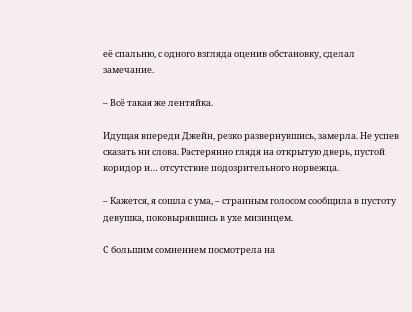её спальню, с одного взгляда оценив обстановку, сделал замечание.

– Всё такая же лентяйка.

Идущая впереди Джейн, резко развернувшись, замерла. Не успев сказать ни слова. Растерянно глядя на открытую дверь, пустой коридор и… отсутствие подозрительного норвежца.

– Кажется, я сошла с ума, – странным голосом сообщила в пустоту девушка, поковырявшись в ухе мизинцем.

С большим сомнением посмотрела на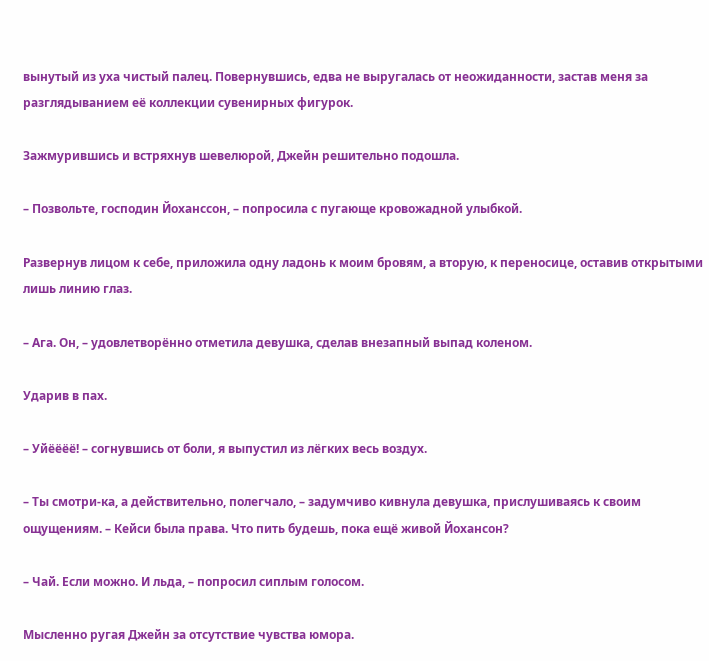вынутый из уха чистый палец. Повернувшись, едва не выругалась от неожиданности, застав меня за разглядыванием её коллекции сувенирных фигурок.

Зажмурившись и встряхнув шевелюрой, Джейн решительно подошла.

– Позвольте, господин Йоханссон, – попросила с пугающе кровожадной улыбкой.

Развернув лицом к себе, приложила одну ладонь к моим бровям, а вторую, к переносице, оставив открытыми лишь линию глаз.

– Ага. Он, – удовлетворённо отметила девушка, сделав внезапный выпад коленом.

Ударив в пах.

– Уйёёёё! – согнувшись от боли, я выпустил из лёгких весь воздух.

– Ты смотри-ка, а действительно, полегчало, – задумчиво кивнула девушка, прислушиваясь к своим ощущениям. – Кейси была права. Что пить будешь, пока ещё живой Йохансон?

– Чай. Если можно. И льда, – попросил сиплым голосом.

Мысленно ругая Джейн за отсутствие чувства юмора.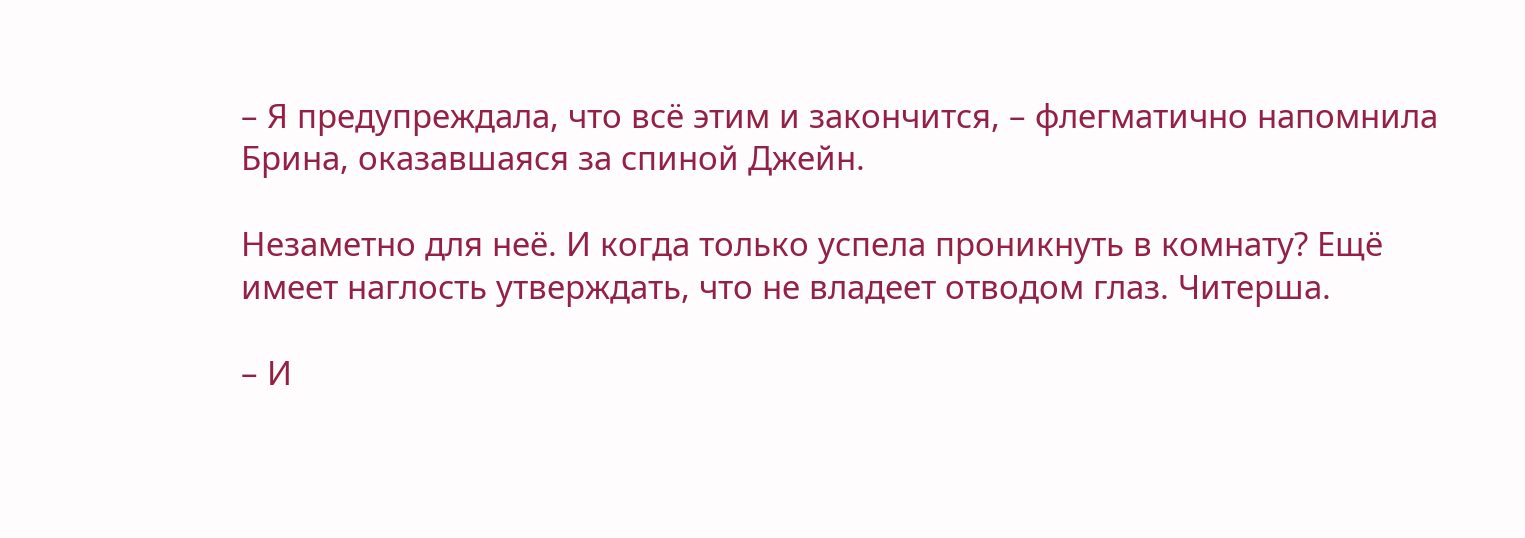– Я предупреждала, что всё этим и закончится, – флегматично напомнила Брина, оказавшаяся за спиной Джейн.

Незаметно для неё. И когда только успела проникнуть в комнату? Ещё имеет наглость утверждать, что не владеет отводом глаз. Читерша.

– И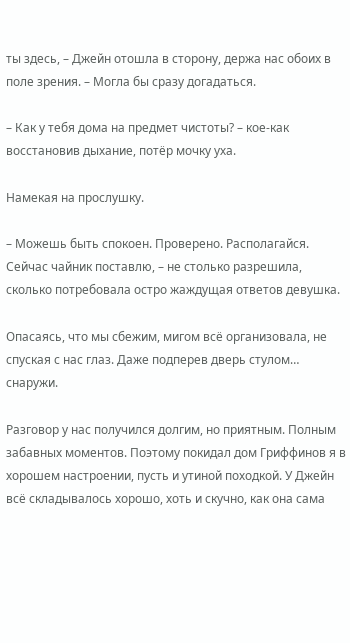ты здесь, – Джейн отошла в сторону, держа нас обоих в поле зрения. – Могла бы сразу догадаться.

– Как у тебя дома на предмет чистоты? – кое-как восстановив дыхание, потёр мочку уха.

Намекая на прослушку.

– Можешь быть спокоен. Проверено. Располагайся. Сейчас чайник поставлю, – не столько разрешила, сколько потребовала остро жаждущая ответов девушка.

Опасаясь, что мы сбежим, мигом всё организовала, не спуская с нас глаз. Даже подперев дверь стулом… снаружи.

Разговор у нас получился долгим, но приятным. Полным забавных моментов. Поэтому покидал дом Гриффинов я в хорошем настроении, пусть и утиной походкой. У Джейн всё складывалось хорошо, хоть и скучно, как она сама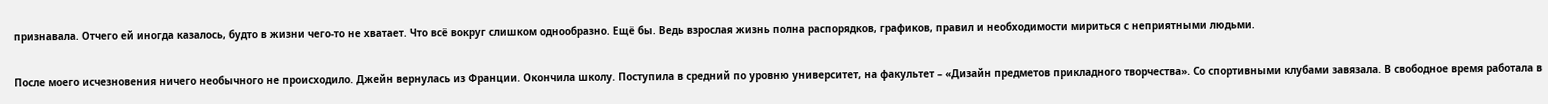признавала. Отчего ей иногда казалось, будто в жизни чего-то не хватает. Что всё вокруг слишком однообразно. Ещё бы. Ведь взрослая жизнь полна распорядков, графиков, правил и необходимости мириться с неприятными людьми.

После моего исчезновения ничего необычного не происходило. Джейн вернулась из Франции. Окончила школу. Поступила в средний по уровню университет, на факультет – «Дизайн предметов прикладного творчества». Со спортивными клубами завязала. В свободное время работала в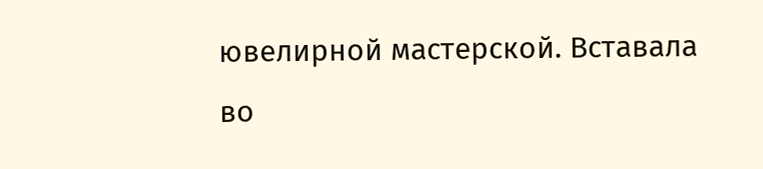ювелирной мастерской. Вставала во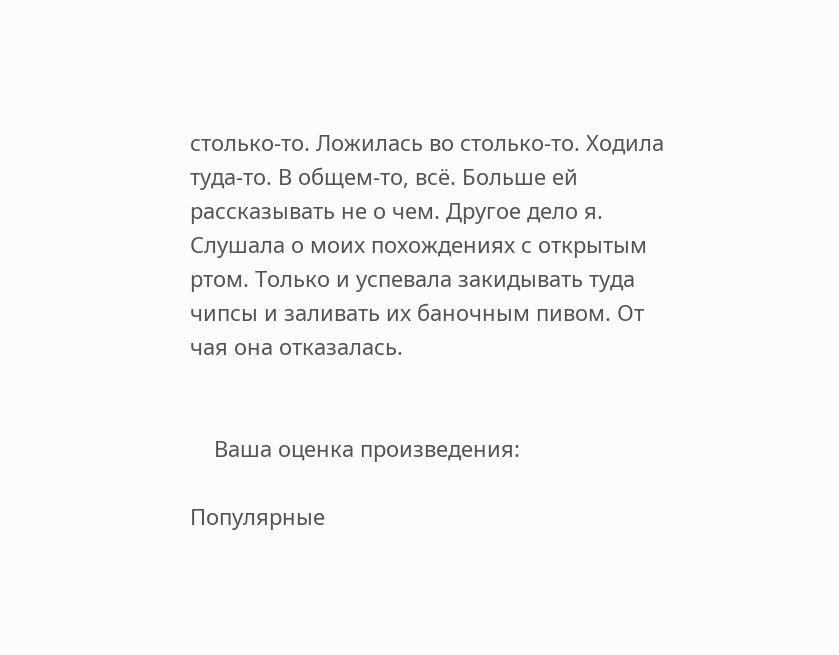столько-то. Ложилась во столько-то. Ходила туда-то. В общем-то, всё. Больше ей рассказывать не о чем. Другое дело я. Слушала о моих похождениях с открытым ртом. Только и успевала закидывать туда чипсы и заливать их баночным пивом. От чая она отказалась.


    Ваша оценка произведения:

Популярные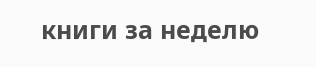книги за неделю